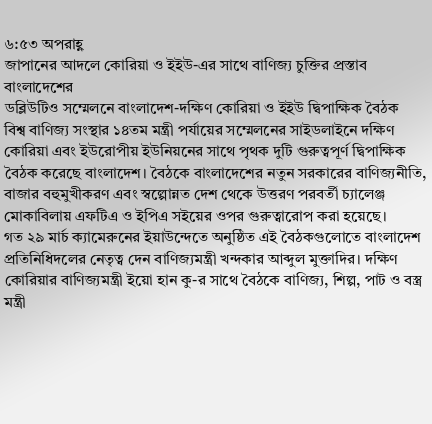৬:৫৩ অপরাহ্ণ
জাপানের আদলে কোরিয়া ও ইইউ-এর সাথে বাণিজ্য চুক্তির প্রস্তাব বাংলাদেশের
ডব্লিউটিও সম্মেলনে বাংলাদেশ-দক্ষিণ কোরিয়া ও ইইউ দ্বিপাক্ষিক বৈঠক
বিশ্ব বাণিজ্য সংস্থার ১৪তম মন্ত্রী পর্যায়ের সম্মেলনের সাইডলাইনে দক্ষিণ কোরিয়া এবং ইউরোপীয় ইউনিয়নের সাথে পৃথক দুটি গুরুত্বপূর্ণ দ্বিপাক্ষিক বৈঠক করেছে বাংলাদেশ। বৈঠকে বাংলাদেশের নতুন সরকারের বাণিজ্যনীতি, বাজার বহুমুখীকরণ এবং স্বল্পোন্নত দেশ থেকে উত্তরণ পরবর্তী চ্যালেঞ্জ মোকাবিলায় এফটিএ ও ইপিএ সইয়ের ওপর গুরুত্বারোপ করা হয়েছে।
গত ২৯ মার্চ ক্যামেরুনের ইয়াউন্দেতে অনুষ্ঠিত এই বৈঠকগুলোতে বাংলাদেশ প্রতিনিধিদলের নেতৃত্ব দেন বাণিজ্যমন্ত্রী খন্দকার আব্দুল মুক্তাদির। দক্ষিণ কোরিয়ার বাণিজ্যমন্ত্রী ইয়ো হান কু-র সাথে বৈঠকে বাণিজ্য, শিল্প, পাট ও বস্ত্র মন্ত্রী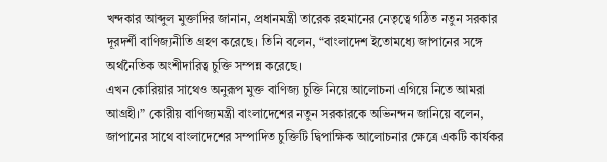খন্দকার আব্দুল মুক্তাদির জানান, প্রধানমন্ত্রী তারেক রহমানের নেতৃত্বে গঠিত নতুন সরকার দূরদর্শী বাণিজ্যনীতি গ্রহণ করেছে। তিনি বলেন, “বাংলাদেশ ইতোমধ্যে জাপানের সঙ্গে অর্থনৈতিক অংশীদারিত্ব চুক্তি সম্পন্ন করেছে।
এখন কোরিয়ার সাথেও অনুরূপ মুক্ত বাণিজ্য চুক্তি নিয়ে আলোচনা এগিয়ে নিতে আমরা আগ্রহী।” কোরীয় বাণিজ্যমন্ত্রী বাংলাদেশের নতুন সরকারকে অভিনন্দন জানিয়ে বলেন, জাপানের সাথে বাংলাদেশের সম্পাদিত চুক্তিটি দ্বিপাক্ষিক আলোচনার ক্ষেত্রে একটি কার্যকর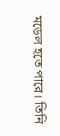মডেল হতে পারে। তিনি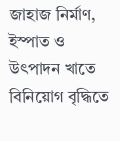জাহাজ নির্মাণ, ইস্পাত ও উৎপাদন খাতে বিনিয়োগ বৃদ্ধিতে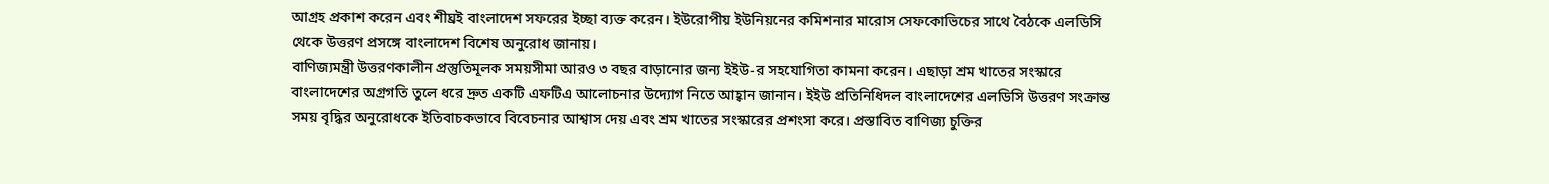আগ্রহ প্রকাশ করেন এবং শীঘ্রই বাংলাদেশ সফরের ইচ্ছা ব্যক্ত করেন। ইউরোপীয় ইউনিয়নের কমিশনার মারোস সেফকোভিচের সাথে বৈঠকে এলডিসি থেকে উত্তরণ প্রসঙ্গে বাংলাদেশ বিশেষ অনুরোধ জানায়।
বাণিজ্যমন্ত্রী উত্তরণকালীন প্রস্তুতিমূলক সময়সীমা আরও ৩ বছর বাড়ানোর জন্য ইইউ-র সহযোগিতা কামনা করেন। এছাড়া শ্রম খাতের সংস্কারে বাংলাদেশের অগ্রগতি তুলে ধরে দ্রুত একটি এফটিএ আলোচনার উদ্যোগ নিতে আহ্বান জানান। ইইউ প্রতিনিধিদল বাংলাদেশের এলডিসি উত্তরণ সংক্রান্ত সময় বৃদ্ধির অনুরোধকে ইতিবাচকভাবে বিবেচনার আশ্বাস দেয় এবং শ্রম খাতের সংস্কারের প্রশংসা করে। প্রস্তাবিত বাণিজ্য চুক্তির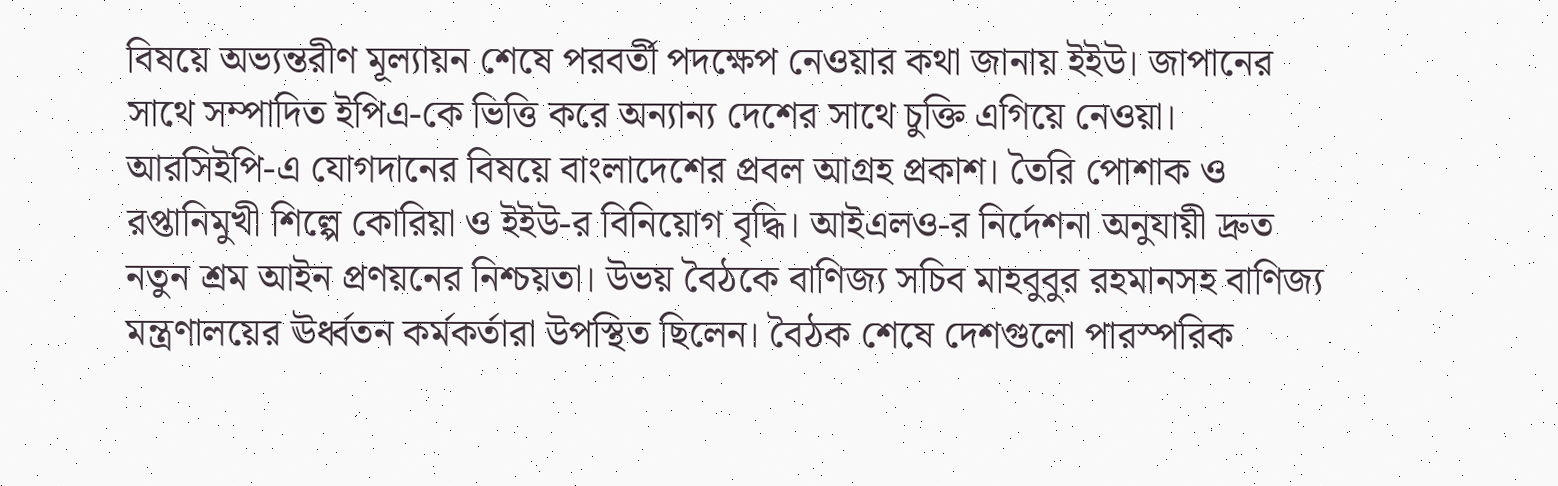বিষয়ে অভ্যন্তরীণ মূল্যায়ন শেষে পরবর্তী পদক্ষেপ নেওয়ার কথা জানায় ইইউ। জাপানের সাথে সম্পাদিত ইপিএ-কে ভিত্তি করে অন্যান্য দেশের সাথে চুক্তি এগিয়ে নেওয়া।
আরসিইপি-এ যোগদানের বিষয়ে বাংলাদেশের প্রবল আগ্রহ প্রকাশ। তৈরি পোশাক ও রপ্তানিমুখী শিল্পে কোরিয়া ও ইইউ-র বিনিয়োগ বৃদ্ধি। আইএলও-র নির্দেশনা অনুযায়ী দ্রুত নতুন শ্রম আইন প্রণয়নের নিশ্চয়তা। উভয় বৈঠকে বাণিজ্য সচিব মাহবুবুর রহমানসহ বাণিজ্য মন্ত্রণালয়ের ঊর্ধ্বতন কর্মকর্তারা উপস্থিত ছিলেন। বৈঠক শেষে দেশগুলো পারস্পরিক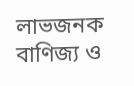লাভজনক বাণিজ্য ও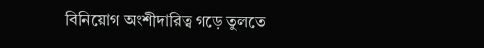বিনিয়োগ অংশীদারিত্ব গড়ে তুলতে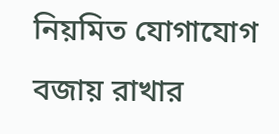নিয়মিত যোগাযোগ বজায় রাখার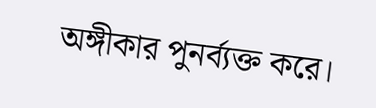অঙ্গীকার পুনর্ব্যক্ত করে।